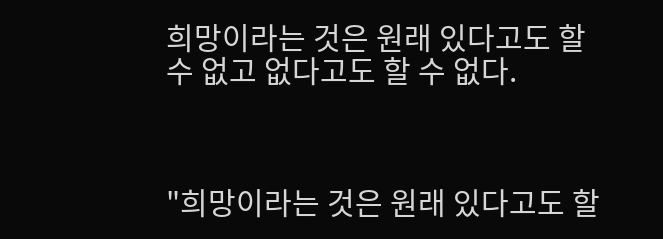희망이라는 것은 원래 있다고도 할 수 없고 없다고도 할 수 없다.



"희망이라는 것은 원래 있다고도 할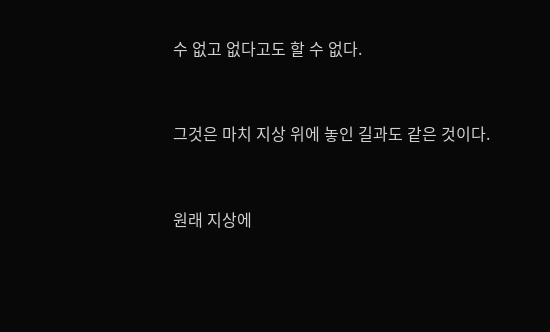수 없고 없다고도 할 수 없다.


그것은 마치 지상 위에 놓인 길과도 같은 것이다.


원래 지상에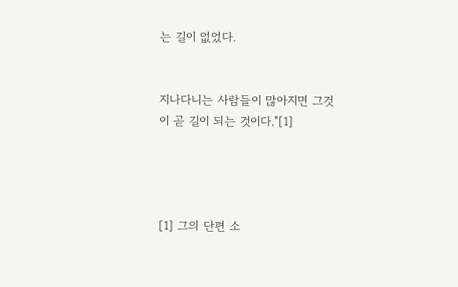는 길이 없었다.


지나다니는 사람들이 많아지면 그것이 곧 길이 되는 것이다."[1]




[1] 그의 단편 소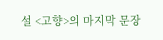설 <고향>의 마지막 문장